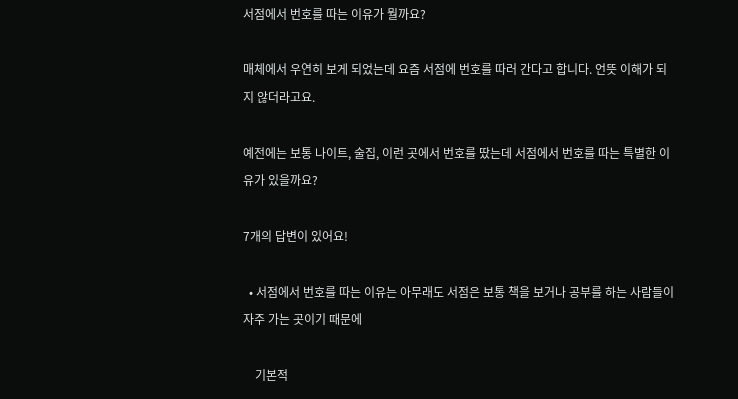서점에서 번호를 따는 이유가 뭘까요?

매체에서 우연히 보게 되었는데 요즘 서점에 번호를 따러 간다고 합니다. 언뜻 이해가 되지 않더라고요.

예전에는 보통 나이트, 술집, 이런 곳에서 번호를 땄는데 서점에서 번호를 따는 특별한 이유가 있을까요?

7개의 답변이 있어요!

  • 서점에서 번호를 따는 이유는 아무래도 서점은 보통 책을 보거나 공부를 하는 사람들이 자주 가는 곳이기 때문에

    기본적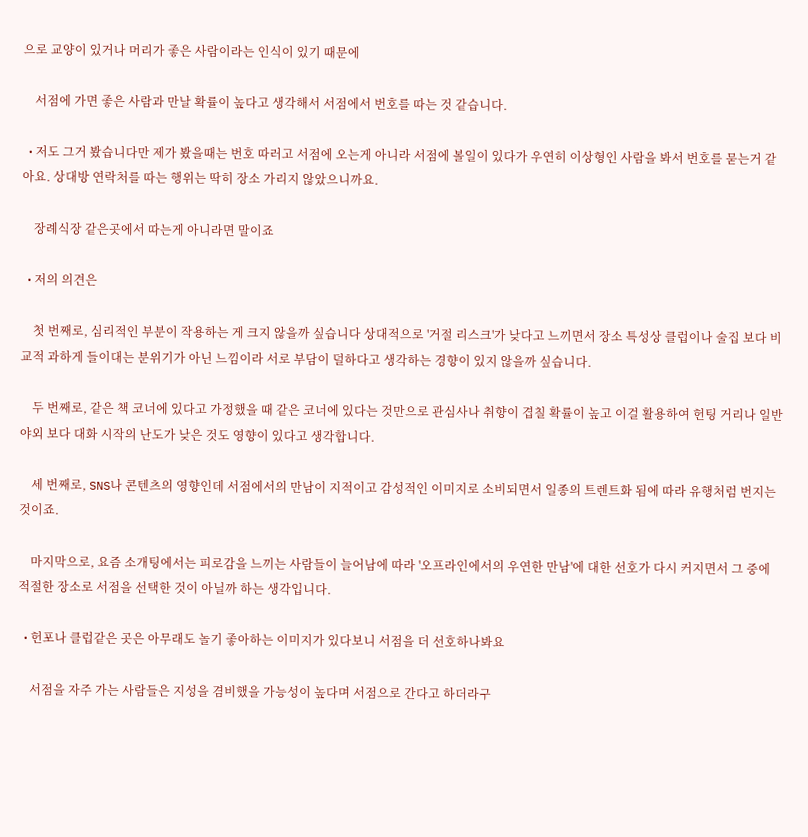으로 교양이 있거나 머리가 좋은 사람이라는 인식이 있기 때문에

    서점에 가면 좋은 사람과 만날 확률이 높다고 생각해서 서점에서 번호를 따는 것 같습니다.

  • 저도 그거 봤습니다만 제가 봤을때는 번호 따러고 서점에 오는게 아니라 서점에 볼일이 있다가 우연히 이상형인 사람을 봐서 번호를 묻는거 같아요. 상대방 연락처를 따는 행위는 딱히 장소 가리지 않았으니까요.

    장례식장 같은곳에서 따는게 아니라면 말이죠

  • 저의 의견은

    첫 번째로, 심리적인 부분이 작용하는 게 크지 않을까 싶습니다 상대적으로 '거절 리스크'가 낮다고 느끼면서 장소 특성상 클럽이나 술집 보다 비교적 과하게 들이대는 분위기가 아닌 느낌이라 서로 부담이 덜하다고 생각하는 경향이 있지 않을까 싶습니다.

    두 번째로, 같은 책 코너에 있다고 가정했을 때 같은 코너에 있다는 것만으로 관심사나 취향이 겹칠 확률이 높고 이걸 활용하여 헌팅 거리나 일반 야외 보다 대화 시작의 난도가 낮은 것도 영향이 있다고 생각합니다.

    세 번째로, SNS나 콘텐츠의 영향인데 서점에서의 만남이 지적이고 감성적인 이미지로 소비되면서 일종의 트렌트화 됨에 따라 유행처럼 번지는 것이죠.

    마지막으로, 요즘 소개팅에서는 피로감을 느끼는 사람들이 늘어남에 따라 '오프라인에서의 우연한 만남'에 대한 선호가 다시 커지면서 그 중에 적절한 장소로 서점을 선택한 것이 아닐까 하는 생각입니다.

  • 헌포나 클럽같은 곳은 아무래도 놀기 좋아하는 이미지가 있다보니 서점을 더 선호하나봐요

    서점을 자주 가는 사람들은 지성을 겸비했을 가능성이 높다며 서점으로 간다고 하더라구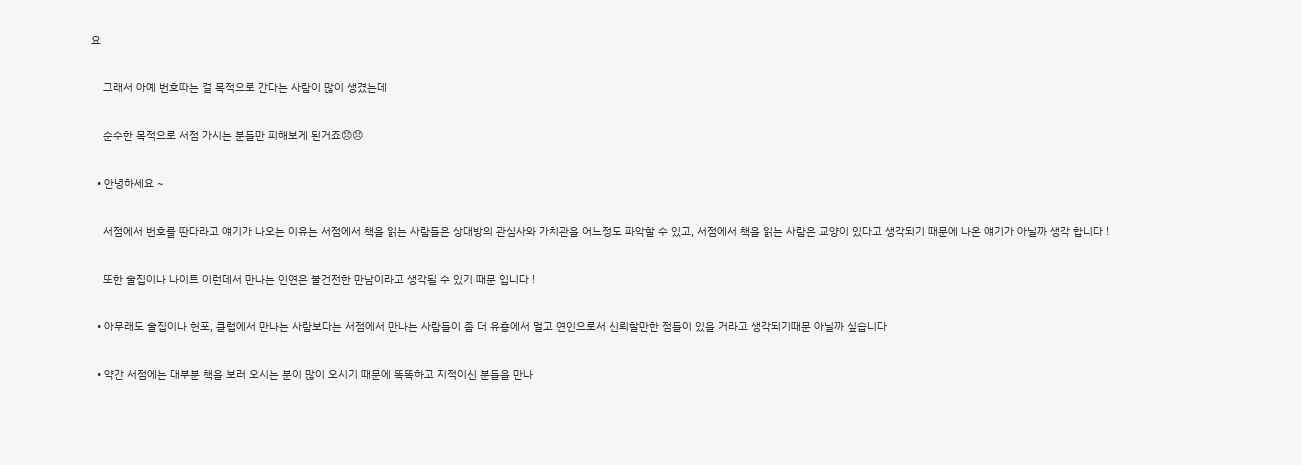요

    그래서 아예 번호따는 걸 목적으로 간다는 사람이 많이 생겼는데

    순수한 목적으로 서점 가시는 분들만 피해보게 된거죠😞😞

  • 안녕하세요 ~

    서점에서 번호를 딴다라고 얘기가 나오는 이유는 서점에서 책을 읽는 사람들은 상대방의 관심사와 가치관을 어느정도 파악할 수 있고, 서점에서 책을 읽는 사람은 교양이 있다고 생각되기 때문에 나온 얘기가 아닐까 생각 합니다 !

    또한 술집이나 나이트 이런데서 만나는 인연은 불건전한 만남이라고 생각될 수 있기 때문 입니다 !

  • 아무래도 술집이나 헌포, 클럽에서 만나는 사람보다는 서점에서 만나는 사람들이 좀 더 유흥에서 멀고 연인으로서 신뢰할만한 점들이 있을 거라고 생각되기때문 아닐까 싶습니다

  • 약간 서점에는 대부분 책을 보러 오시는 분이 많이 오시기 때문에 똑똑하고 지적이신 분들을 만나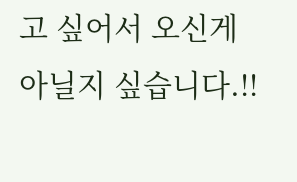고 싶어서 오신게 아닐지 싶습니다.!!